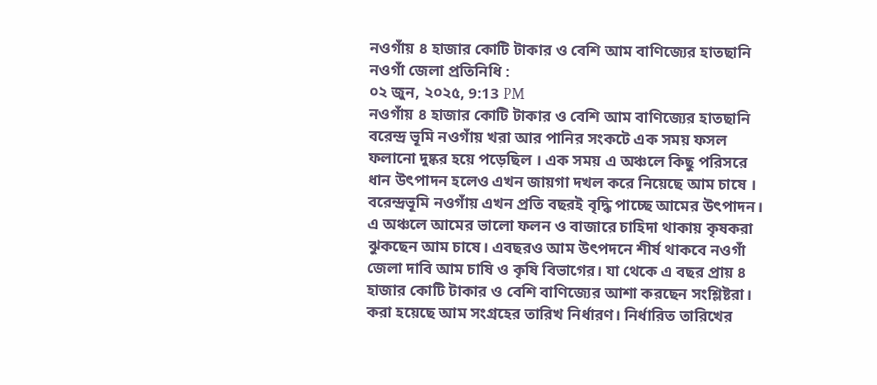নওগাঁয় ৪ হাজার কোটি টাকার ও বেশি আম বাণিজ্যের হাতছানি
নওগাঁ জেলা প্রতিনিধি :
০২ জুন, ২০২৫, 9:13 PM
নওগাঁয় ৪ হাজার কোটি টাকার ও বেশি আম বাণিজ্যের হাতছানি
বরেন্দ্র ভূমি নওগাঁয় খরা আর পানির সংকটে এক সময় ফসল ফলানো দুষ্কর হয়ে পড়েছিল । এক সময় এ অঞ্চলে কিছু পরিসরে ধান উৎপাদন হলেও এখন জায়গা দখল করে নিয়েছে আম চাষে । বরেন্দ্রভূমি নওগাঁয় এখন প্রতি বছরই বৃদ্ধি পাচ্ছে আমের উৎপাদন। এ অঞ্চলে আমের ভালো ফলন ও বাজারে চাহিদা থাকায় কৃষকরা ঝুকছেন আম চাষে। এবছরও আম উৎপদনে শীর্ষ থাকবে নওগাঁ জেলা দাবি আম চাষি ও কৃষি বিভাগের। যা থেকে এ বছর প্রায় ৪ হাজার কোটি টাকার ও বেশি বাণিজ্যের আশা করছেন সংশ্লিষ্টরা। করা হয়েছে আম সংগ্রহের তারিখ নির্ধারণ। নির্ধারিত তারিখের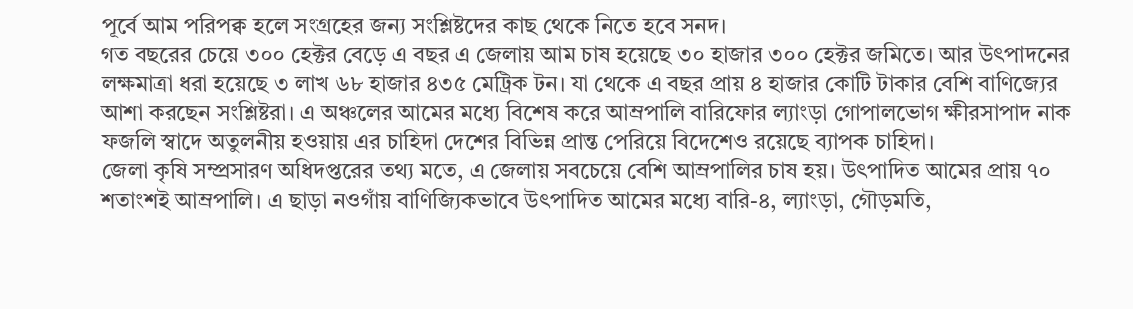পূর্বে আম পরিপক্ব হলে সংগ্রহের জন্য সংশ্লিষ্টদের কাছ থেকে নিতে হবে সনদ।
গত বছরের চেয়ে ৩০০ হেক্টর বেড়ে এ বছর এ জেলায় আম চাষ হয়েছে ৩০ হাজার ৩০০ হেক্টর জমিতে। আর উৎপাদনের লক্ষমাত্রা ধরা হয়েছে ৩ লাখ ৬৮ হাজার ৪৩৫ মেট্রিক টন। যা থেকে এ বছর প্রায় ৪ হাজার কোটি টাকার বেশি বাণিজ্যের আশা করছেন সংশ্লিষ্টরা। এ অঞ্চলের আমের মধ্যে বিশেষ করে আম্রপালি বারিফোর ল্যাংড়া গোপালভোগ ক্ষীরসাপাদ নাক ফজলি স্বাদে অতুলনীয় হওয়ায় এর চাহিদা দেশের বিভিন্ন প্রান্ত পেরিয়ে বিদেশেও রয়েছে ব্যাপক চাহিদা।
জেলা কৃষি সম্প্রসারণ অধিদপ্তরের তথ্য মতে, এ জেলায় সবচেয়ে বেশি আম্রপালির চাষ হয়। উৎপাদিত আমের প্রায় ৭০ শতাংশই আম্রপালি। এ ছাড়া নওগাঁয় বাণিজ্যিকভাবে উৎপাদিত আমের মধ্যে বারি-৪, ল্যাংড়া, গৌড়মতি,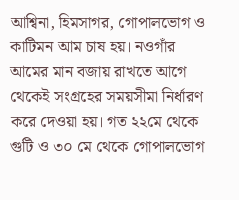আশ্বিনা, হিমসাগর, গোপালভোগ ও কাটিমন আম চাষ হয়। নওগাঁর আমের মান বজায় রাখতে আগে থেকেই সংগ্রহের সময়সীমা নির্ধারণ করে দেওয়া হয়। গত ২২মে থেকে গুটি ও ৩০ মে থেকে গোপালভোগ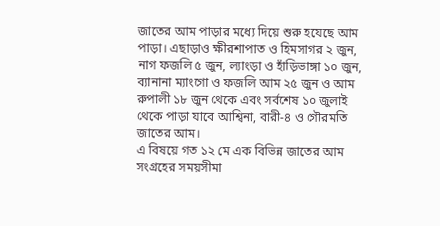জাতের আম পাড়ার মধ্যে দিয়ে শুরু হযেছে আম পাড়া। এছাড়াও ক্ষীরশাপাত ও হিমসাগর ২ জুন, নাগ ফজলি ৫ জুন, ল্যাংড়া ও হাঁড়িভাঙ্গা ১০ জুন, ব্যানানা ম্যাংগো ও ফজলি আম ২৫ জুন ও আম রুপালী ১৮ জুন থেকে এবং সর্বশেষ ১০ জুলাই থেকে পাড়া যাবে আশ্বিনা, বারী-৪ ও গৌরমতি জাতের আম।
এ বিষয়ে গত ১২ মে এক বিভিন্ন জাতের আম সংগ্রহের সময়সীমা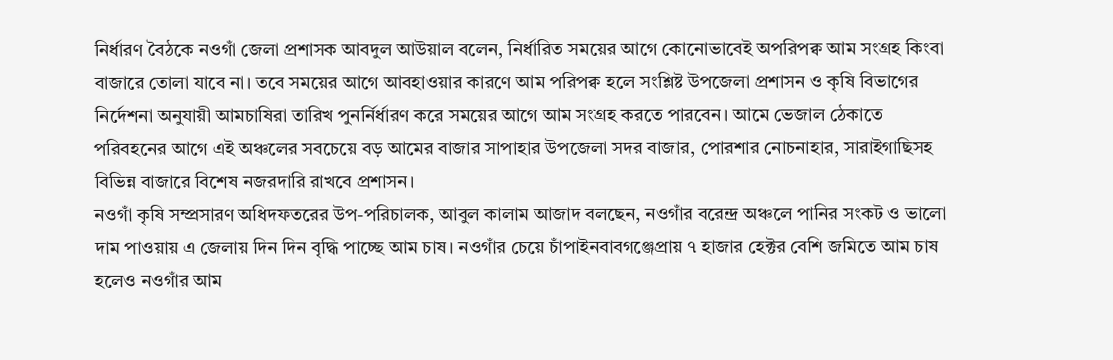নির্ধারণ বৈঠকে নওগাঁ জেলা প্রশাসক আবদুল আউয়াল বলেন, নির্ধারিত সময়ের আগে কোনোভাবেই অপরিপক্ব আম সংগ্রহ কিংবা বাজারে তোলা যাবে না। তবে সময়ের আগে আবহাওয়ার কারণে আম পরিপক্ব হলে সংশ্লিষ্ট উপজেলা প্রশাসন ও কৃষি বিভাগের নির্দেশনা অনুযায়ী আমচাষিরা তারিখ পুনর্নির্ধারণ করে সময়ের আগে আম সংগ্রহ করতে পারবেন। আমে ভেজাল ঠেকাতে পরিবহনের আগে এই অঞ্চলের সবচেয়ে বড় আমের বাজার সাপাহার উপজেলা সদর বাজার, পোরশার নোচনাহার, সারাইগাছিসহ বিভিন্ন বাজারে বিশেষ নজরদারি রাখবে প্রশাসন।
নওগাঁ কৃষি সম্প্রসারণ অধিদফতরের উপ-পরিচালক, আবুল কালাম আজাদ বলছেন, নওগাঁর বরেন্দ্র অঞ্চলে পানির সংকট ও ভালো দাম পাওয়ায় এ জেলায় দিন দিন বৃদ্ধি পাচ্ছে আম চাষ। নওগাঁর চেয়ে চাঁপাইনবাবগঞ্জেপ্রায় ৭ হাজার হেক্টর বেশি জমিতে আম চাষ হলেও নওগাঁর আম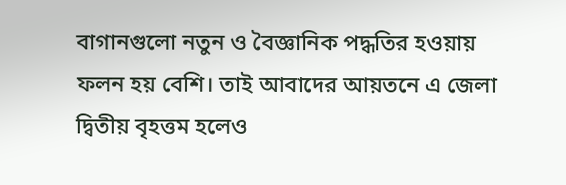বাগানগুলো নতুন ও বৈজ্ঞানিক পদ্ধতির হওয়ায় ফলন হয় বেশি। তাই আবাদের আয়তনে এ জেলা দ্বিতীয় বৃহত্তম হলেও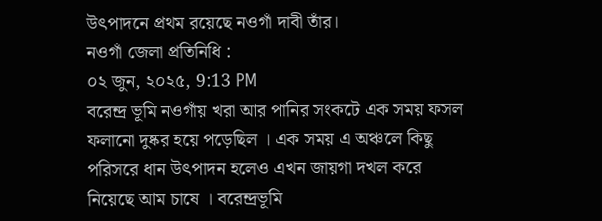উৎপাদনে প্রথম রয়েছে নওগাঁ দাবী তাঁর।
নওগাঁ জেলা প্রতিনিধি :
০২ জুন, ২০২৫, 9:13 PM
বরেন্দ্র ভূমি নওগাঁয় খরা আর পানির সংকটে এক সময় ফসল ফলানো দুষ্কর হয়ে পড়েছিল । এক সময় এ অঞ্চলে কিছু পরিসরে ধান উৎপাদন হলেও এখন জায়গা দখল করে নিয়েছে আম চাষে । বরেন্দ্রভূমি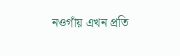নওগাঁয় এখন প্রতি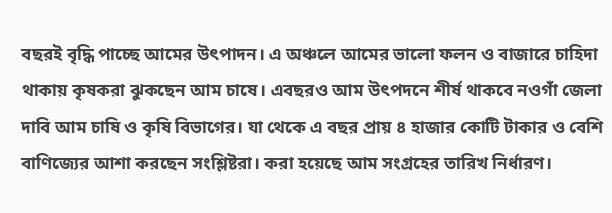বছরই বৃদ্ধি পাচ্ছে আমের উৎপাদন। এ অঞ্চলে আমের ভালো ফলন ও বাজারে চাহিদা থাকায় কৃষকরা ঝুকছেন আম চাষে। এবছরও আম উৎপদনে শীর্ষ থাকবে নওগাঁ জেলা দাবি আম চাষি ও কৃষি বিভাগের। যা থেকে এ বছর প্রায় ৪ হাজার কোটি টাকার ও বেশি বাণিজ্যের আশা করছেন সংশ্লিষ্টরা। করা হয়েছে আম সংগ্রহের তারিখ নির্ধারণ।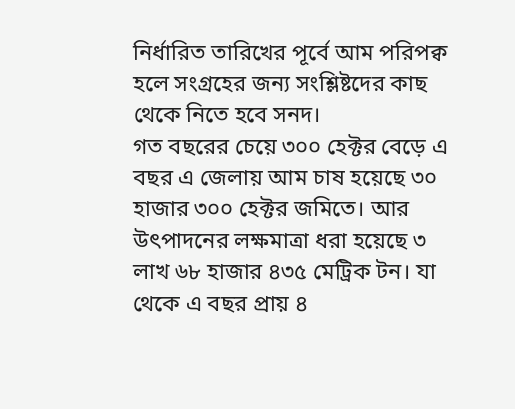নির্ধারিত তারিখের পূর্বে আম পরিপক্ব হলে সংগ্রহের জন্য সংশ্লিষ্টদের কাছ থেকে নিতে হবে সনদ।
গত বছরের চেয়ে ৩০০ হেক্টর বেড়ে এ বছর এ জেলায় আম চাষ হয়েছে ৩০ হাজার ৩০০ হেক্টর জমিতে। আর উৎপাদনের লক্ষমাত্রা ধরা হয়েছে ৩ লাখ ৬৮ হাজার ৪৩৫ মেট্রিক টন। যা থেকে এ বছর প্রায় ৪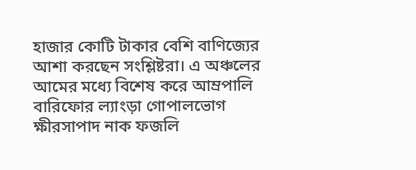হাজার কোটি টাকার বেশি বাণিজ্যের আশা করছেন সংশ্লিষ্টরা। এ অঞ্চলের আমের মধ্যে বিশেষ করে আম্রপালি বারিফোর ল্যাংড়া গোপালভোগ ক্ষীরসাপাদ নাক ফজলি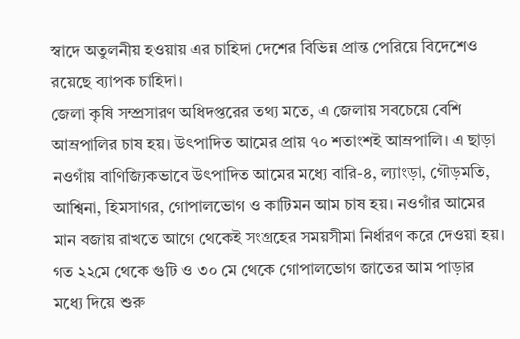স্বাদে অতুলনীয় হওয়ায় এর চাহিদা দেশের বিভিন্ন প্রান্ত পেরিয়ে বিদেশেও রয়েছে ব্যাপক চাহিদা।
জেলা কৃষি সম্প্রসারণ অধিদপ্তরের তথ্য মতে, এ জেলায় সবচেয়ে বেশি আম্রপালির চাষ হয়। উৎপাদিত আমের প্রায় ৭০ শতাংশই আম্রপালি। এ ছাড়া নওগাঁয় বাণিজ্যিকভাবে উৎপাদিত আমের মধ্যে বারি-৪, ল্যাংড়া, গৌড়মতি, আশ্বিনা, হিমসাগর, গোপালভোগ ও কাটিমন আম চাষ হয়। নওগাঁর আমের মান বজায় রাখতে আগে থেকেই সংগ্রহের সময়সীমা নির্ধারণ করে দেওয়া হয়। গত ২২মে থেকে গুটি ও ৩০ মে থেকে গোপালভোগ জাতের আম পাড়ার মধ্যে দিয়ে শুরু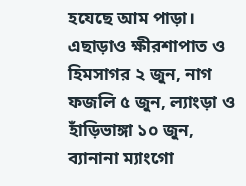হযেছে আম পাড়া। এছাড়াও ক্ষীরশাপাত ও হিমসাগর ২ জুন, নাগ ফজলি ৫ জুন, ল্যাংড়া ও হাঁড়িভাঙ্গা ১০ জুন, ব্যানানা ম্যাংগো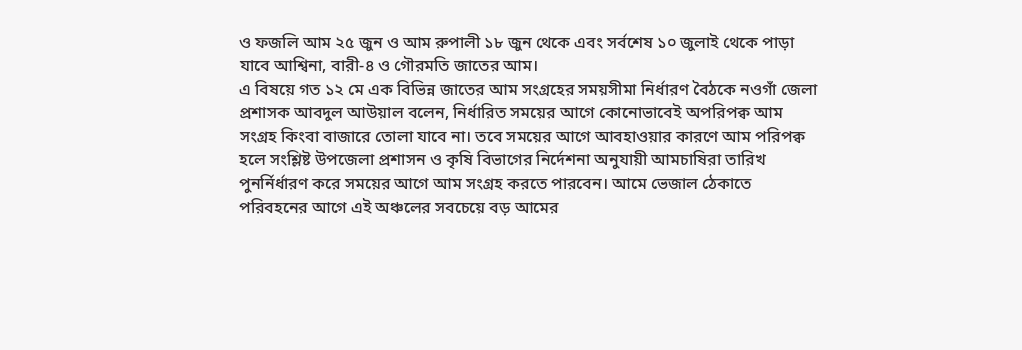ও ফজলি আম ২৫ জুন ও আম রুপালী ১৮ জুন থেকে এবং সর্বশেষ ১০ জুলাই থেকে পাড়া যাবে আশ্বিনা, বারী-৪ ও গৌরমতি জাতের আম।
এ বিষয়ে গত ১২ মে এক বিভিন্ন জাতের আম সংগ্রহের সময়সীমা নির্ধারণ বৈঠকে নওগাঁ জেলা প্রশাসক আবদুল আউয়াল বলেন, নির্ধারিত সময়ের আগে কোনোভাবেই অপরিপক্ব আম সংগ্রহ কিংবা বাজারে তোলা যাবে না। তবে সময়ের আগে আবহাওয়ার কারণে আম পরিপক্ব হলে সংশ্লিষ্ট উপজেলা প্রশাসন ও কৃষি বিভাগের নির্দেশনা অনুযায়ী আমচাষিরা তারিখ পুনর্নির্ধারণ করে সময়ের আগে আম সংগ্রহ করতে পারবেন। আমে ভেজাল ঠেকাতে পরিবহনের আগে এই অঞ্চলের সবচেয়ে বড় আমের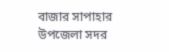বাজার সাপাহার উপজেলা সদর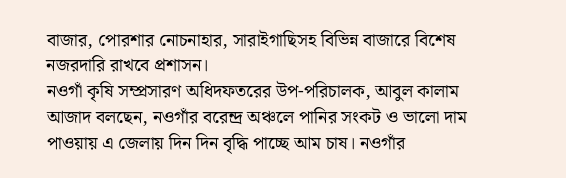বাজার, পোরশার নোচনাহার, সারাইগাছিসহ বিভিন্ন বাজারে বিশেষ নজরদারি রাখবে প্রশাসন।
নওগাঁ কৃষি সম্প্রসারণ অধিদফতরের উপ-পরিচালক, আবুল কালাম আজাদ বলছেন, নওগাঁর বরেন্দ্র অঞ্চলে পানির সংকট ও ভালো দাম পাওয়ায় এ জেলায় দিন দিন বৃদ্ধি পাচ্ছে আম চাষ। নওগাঁর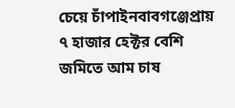চেয়ে চাঁপাইনবাবগঞ্জেপ্রায় ৭ হাজার হেক্টর বেশি জমিতে আম চাষ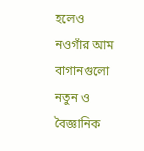হলেও নওগাঁর আম বাগানগুলো নতুন ও বৈজ্ঞানিক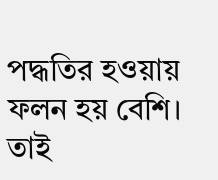পদ্ধতির হওয়ায় ফলন হয় বেশি। তাই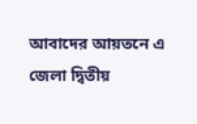আবাদের আয়তনে এ জেলা দ্বিতীয়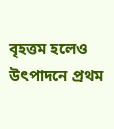বৃহত্তম হলেও উৎপাদনে প্রথম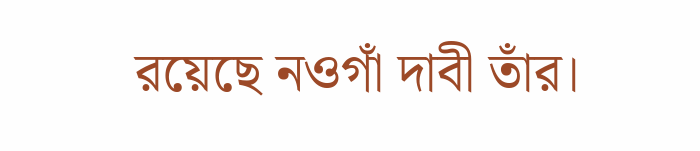রয়েছে নওগাঁ দাবী তাঁর।